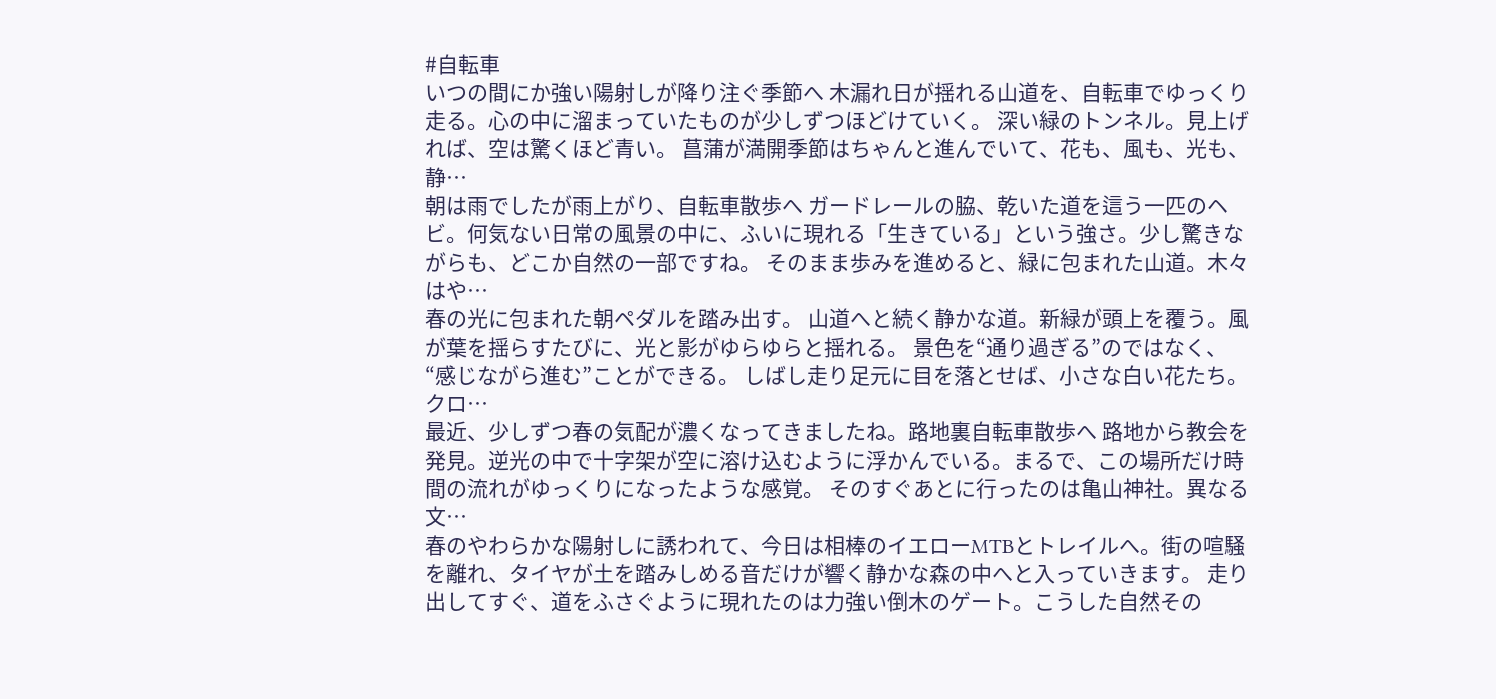#自転車
いつの間にか強い陽射しが降り注ぐ季節へ 木漏れ日が揺れる山道を、自転車でゆっくり走る。心の中に溜まっていたものが少しずつほどけていく。 深い緑のトンネル。見上げれば、空は驚くほど青い。 菖蒲が満開季節はちゃんと進んでいて、花も、風も、光も、静…
朝は雨でしたが雨上がり、自転車散歩へ ガードレールの脇、乾いた道を這う一匹のヘビ。何気ない日常の風景の中に、ふいに現れる「生きている」という強さ。少し驚きながらも、どこか自然の一部ですね。 そのまま歩みを進めると、緑に包まれた山道。木々はや…
春の光に包まれた朝ペダルを踏み出す。 山道へと続く静かな道。新緑が頭上を覆う。風が葉を揺らすたびに、光と影がゆらゆらと揺れる。 景色を“通り過ぎる”のではなく、“感じながら進む”ことができる。 しばし走り足元に目を落とせば、小さな白い花たち。クロ…
最近、少しずつ春の気配が濃くなってきましたね。路地裏自転車散歩へ 路地から教会を発見。逆光の中で十字架が空に溶け込むように浮かんでいる。まるで、この場所だけ時間の流れがゆっくりになったような感覚。 そのすぐあとに行ったのは亀山神社。異なる文…
春のやわらかな陽射しに誘われて、今日は相棒のイエローMTBとトレイルへ。街の喧騒を離れ、タイヤが土を踏みしめる音だけが響く静かな森の中へと入っていきます。 走り出してすぐ、道をふさぐように現れたのは力強い倒木のゲート。こうした自然その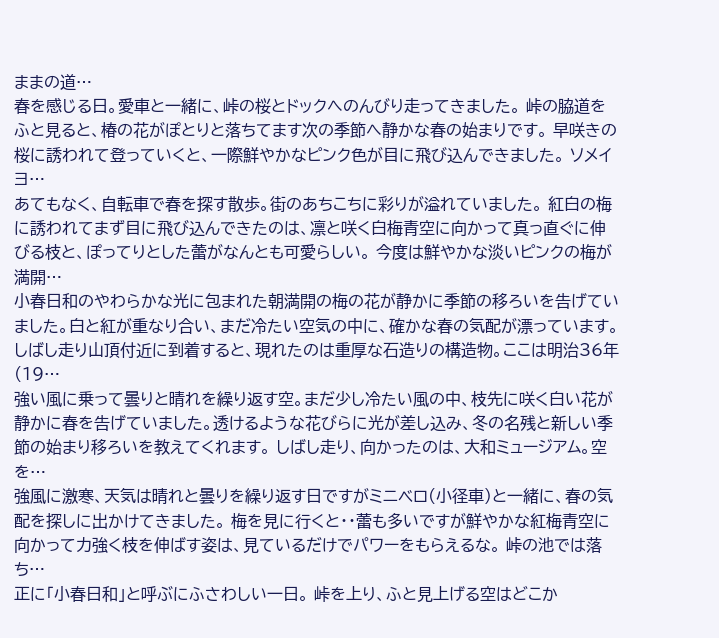ままの道…
春を感じる日。愛車と一緒に、峠の桜とドックへのんびり走ってきました。 峠の脇道をふと見ると、椿の花がぽとりと落ちてます次の季節へ静かな春の始まりです。 早咲きの桜に誘われて登っていくと、一際鮮やかなピンク色が目に飛び込んできました。 ソメイヨ…
あてもなく、自転車で春を探す散歩。街のあちこちに彩りが溢れていました。 紅白の梅に誘われてまず目に飛び込んできたのは、凛と咲く白梅青空に向かって真っ直ぐに伸びる枝と、ぽってりとした蕾がなんとも可愛らしい。 今度は鮮やかな淡いピンクの梅が満開…
小春日和のやわらかな光に包まれた朝満開の梅の花が静かに季節の移ろいを告げていました。白と紅が重なり合い、まだ冷たい空気の中に、確かな春の気配が漂っています。 しばし走り山頂付近に到着すると、現れたのは重厚な石造りの構造物。ここは明治36年(19…
強い風に乗って曇りと晴れを繰り返す空。まだ少し冷たい風の中、枝先に咲く白い花が静かに春を告げていました。透けるような花びらに光が差し込み、冬の名残と新しい季節の始まり移ろいを教えてくれます。 しばし走り、向かったのは、大和ミュージアム。空を…
強風に激寒、天気は晴れと曇りを繰り返す日ですがミニベロ(小径車)と一緒に、春の気配を探しに出かけてきました。 梅を見に行くと・・蕾も多いですが鮮やかな紅梅青空に向かって力強く枝を伸ばす姿は、見ているだけでパワーをもらえるな。 峠の池では落ち…
正に「小春日和」と呼ぶにふさわしい一日。 峠を上り、ふと見上げる空はどこか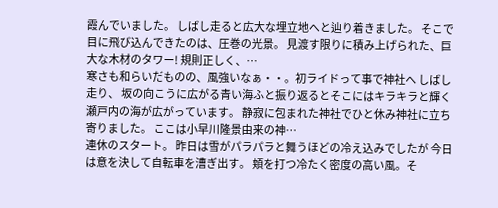霞んでいました。 しばし走ると広大な埋立地へと辿り着きました。 そこで目に飛び込んできたのは、圧巻の光景。 見渡す限りに積み上げられた、巨大な木材のタワー! 規則正しく、…
寒さも和らいだものの、風強いなぁ・・。初ライドって事で神社へ しばし走り、 坂の向こうに広がる青い海ふと振り返るとそこにはキラキラと輝く瀬戸内の海が広がっています。 静寂に包まれた神社でひと休み神社に立ち寄りました。 ここは小早川隆景由来の神…
連休のスタート。 昨日は雪がパラパラと舞うほどの冷え込みでしたが 今日は意を決して自転車を漕ぎ出す。 頬を打つ冷たく密度の高い風。そ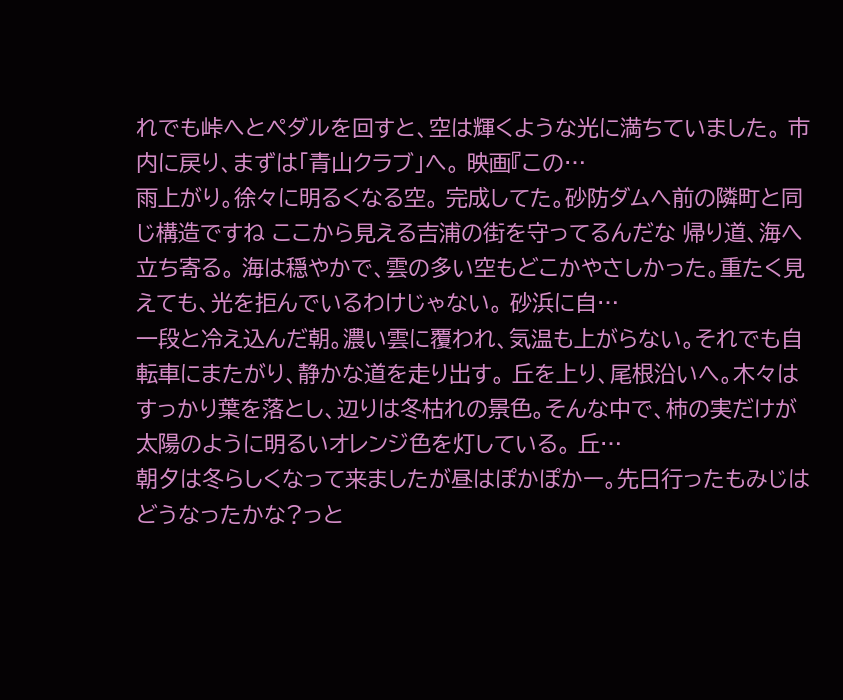れでも峠へとペダルを回すと、空は輝くような光に満ちていました。 市内に戻り、まずは「青山クラブ」へ。 映画『この…
雨上がり。徐々に明るくなる空。 完成してた。砂防ダムへ前の隣町と同じ構造ですね ここから見える吉浦の街を守ってるんだな 帰り道、海へ立ち寄る。 海は穏やかで、雲の多い空もどこかやさしかった。重たく見えても、光を拒んでいるわけじゃない。 砂浜に自…
一段と冷え込んだ朝。濃い雲に覆われ、気温も上がらない。それでも自転車にまたがり、静かな道を走り出す。 丘を上り、尾根沿いへ。木々はすっかり葉を落とし、辺りは冬枯れの景色。そんな中で、柿の実だけが太陽のように明るいオレンジ色を灯している。 丘…
朝夕は冬らしくなって来ましたが昼はぽかぽかー。先日行ったもみじはどうなったかな?っと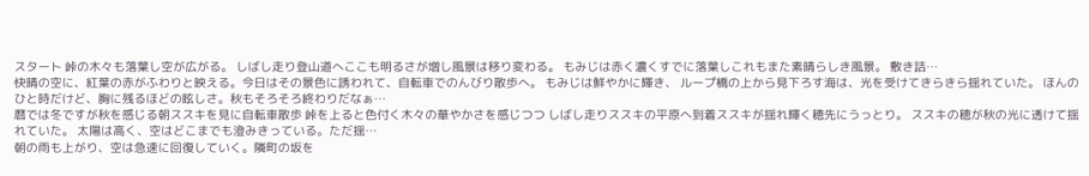スタート 峠の木々も落葉し空が広がる。 しばし走り登山道へここも明るさが増し風景は移り変わる。 もみじは赤く濃くすでに落葉しこれもまた素晴らしき風景。 敷き詰…
快晴の空に、紅葉の赤がふわりと映える。今日はその景色に誘われて、自転車でのんびり散歩へ。 もみじは鮮やかに輝き、 ループ橋の上から見下ろす海は、光を受けてきらきら揺れていた。 ほんのひと時だけど、胸に残るほどの眩しさ。秋もそろそろ終わりだなぁ…
暦では冬ですが秋を感じる朝ススキを見に自転車散歩 峠を上ると色付く木々の華やかさを感じつつ しばし走りススキの平原へ到着ススキが揺れ輝く穂先にうっとり。 ススキの穂が秋の光に透けて揺れていた。 太陽は高く、空はどこまでも澄みきっている。ただ揺…
朝の雨も上がり、空は急速に回復していく。隣町の坂を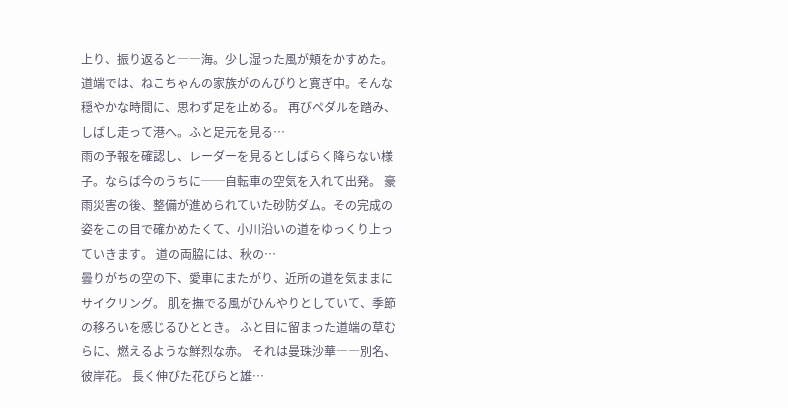上り、振り返ると――海。少し湿った風が頬をかすめた。 道端では、ねこちゃんの家族がのんびりと寛ぎ中。そんな穏やかな時間に、思わず足を止める。 再びペダルを踏み、しばし走って港へ。ふと足元を見る…
雨の予報を確認し、レーダーを見るとしばらく降らない様子。ならば今のうちに──自転車の空気を入れて出発。 豪雨災害の後、整備が進められていた砂防ダム。その完成の姿をこの目で確かめたくて、小川沿いの道をゆっくり上っていきます。 道の両脇には、秋の…
曇りがちの空の下、愛車にまたがり、近所の道を気ままにサイクリング。 肌を撫でる風がひんやりとしていて、季節の移ろいを感じるひととき。 ふと目に留まった道端の草むらに、燃えるような鮮烈な赤。 それは曼珠沙華――別名、彼岸花。 長く伸びた花びらと雄…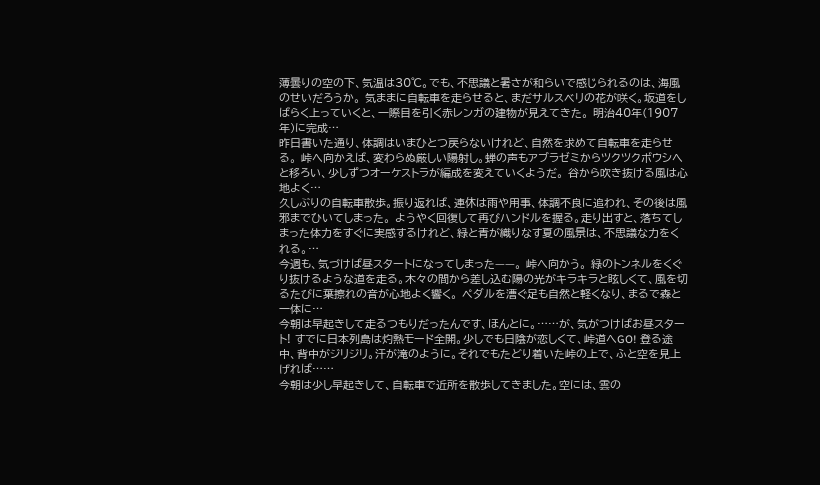薄曇りの空の下、気温は30℃。でも、不思議と暑さが和らいで感じられるのは、海風のせいだろうか。 気ままに自転車を走らせると、まだサルスベリの花が咲く。坂道をしばらく上っていくと、一際目を引く赤レンガの建物が見えてきた。 明治40年(1907年)に完成…
昨日書いた通り、体調はいまひとつ戻らないけれど、自然を求めて自転車を走らせる。 峠へ向かえば、変わらぬ厳しい陽射し。蝉の声もアブラゼミからツクツクボウシへと移ろい、少しずつオーケストラが編成を変えていくようだ。 谷から吹き抜ける風は心地よく…
久しぶりの自転車散歩。振り返れば、連休は雨や用事、体調不良に追われ、その後は風邪までひいてしまった。 ようやく回復して再びハンドルを握る。走り出すと、落ちてしまった体力をすぐに実感するけれど、緑と青が織りなす夏の風景は、不思議な力をくれる。…
今週も、気づけば昼スタートになってしまった——。 峠へ向かう。 緑のトンネルをくぐり抜けるような道を走る。木々の間から差し込む陽の光がキラキラと眩しくて、風を切るたびに葉擦れの音が心地よく響く。 ペダルを漕ぐ足も自然と軽くなり、まるで森と一体に…
今朝は早起きして走るつもりだったんです、ほんとに。……が、気がつけばお昼スタート! すでに日本列島は灼熱モード全開。少しでも日陰が恋しくて、峠道へGO! 登る途中、背中がジリジリ。汗が滝のように。それでもたどり着いた峠の上で、ふと空を見上げれば……
今朝は少し早起きして、自転車で近所を散歩してきました。空には、雲の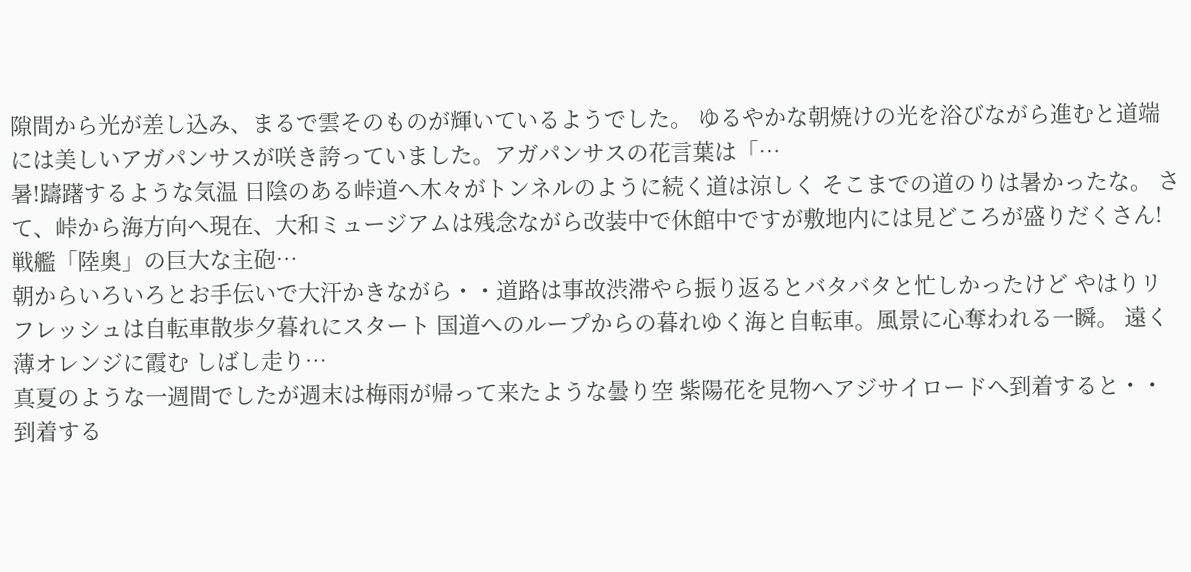隙間から光が差し込み、まるで雲そのものが輝いているようでした。 ゆるやかな朝焼けの光を浴びながら進むと道端には美しいアガパンサスが咲き誇っていました。アガパンサスの花言葉は「…
暑!躊躇するような気温 日陰のある峠道へ木々がトンネルのように続く道は涼しく そこまでの道のりは暑かったな。 さて、峠から海方向へ現在、大和ミュージアムは残念ながら改装中で休館中ですが敷地内には見どころが盛りだくさん!戦艦「陸奥」の巨大な主砲…
朝からいろいろとお手伝いで大汗かきながら・・道路は事故渋滞やら振り返るとバタバタと忙しかったけど やはりリフレッシュは自転車散歩夕暮れにスタート 国道へのループからの暮れゆく海と自転車。風景に心奪われる一瞬。 遠く薄オレンジに霞む しばし走り…
真夏のような一週間でしたが週末は梅雨が帰って来たような曇り空 紫陽花を見物へアジサイロードへ到着すると・・到着する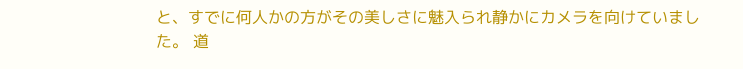と、すでに何人かの方がその美しさに魅入られ静かにカメラを向けていました。 道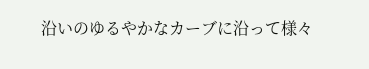沿いのゆるやかなカーブに沿って様々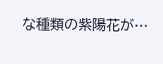な種類の紫陽花が…